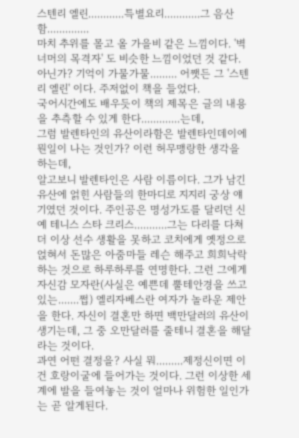스텐리 엘린............특별요리............그 음산함..............
마치 추위를 몰고 올 가을비 같은 느낌이다. '벽 너머의 목격자' 도 비슷한 느낌이었던 것 같다. 아닌가? 기억이 가물가물......... 어쨋든 그 '스텐리 엘린' 이다. 주저없이 책을 들었다.
국어시간에도 배우듯이 책의 제목은 글의 내용을 추측할 수 있게 한다.............는데,
그럼 발렌타인의 유산이라함은 발렌타인데이에 뭔일이 나는 것인가? 이런 허무맹랑한 생각을 하는데,
알고보니 발렌타인은 사람 이름이다. 그가 남긴 유산에 얽힌 사람들의 한마디로 지지리 궁상 얘기였던 것이다. 주인공은 명성가도를 달리던 신예 테니스 스타 크리스...........그는 다리를 다쳐 더 이상 선수 생활을 못하고 코치에게 옛정으로 얹혀서 돈많은 아줌마들 레슨 해주고 희희낙락하는 것으로 하루하루를 연명한다. 그런 그에게 자신감 모자란(사실은 예쁜데 뿔테안경을 쓰고 있는.......쩝) 엘리자베스란 여자가 놀라운 제안을 한다. 자신이 결혼만 하면 백만달러의 유산이 생기는데, 그 중 오만달러를 줄테니 결혼을 해달라는 것이다.
과연 어떤 결정을? 사실 뭐.........제정신이면 이건 호랑이굴에 들어가는 것이다. 그런 이상한 세계에 발을 들여놓는 것이 얼마나 위험한 일인가는 곧 알게된다.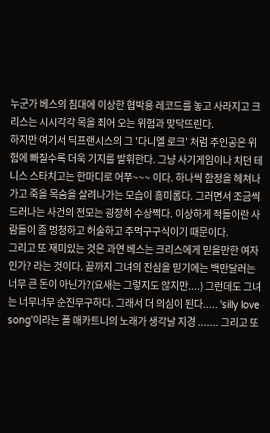누군가 베스의 침대에 이상한 협박용 레코드를 놓고 사라지고 크리스는 시시각각 목을 죄어 오는 위험과 맞닥뜨린다.
하지만 여기서 딕프랜시스의 그 '다니엘 로크' 처럼 주인공은 위험에 빠질수록 더욱 기지를 발휘한다. 그냥 사기게임이나 치던 테니스 스타치고는 한마디로 어쭈~~~ 이다. 하나씩 함정을 헤쳐나가고 죽을 목숨을 살려나가는 모습이 흥미롭다. 그러면서 조금씩 드러나는 사건의 전모는 굉장히 수상쩍다. 이상하게 적들이란 사람들이 좀 멍청하고 허술하고 주먹구구식이기 때문이다.
그리고 또 재미있는 것은 과연 베스는 크리스에게 믿을만한 여자인가? 라는 것이다. 끝까지 그녀의 진심을 믿기에는 백만달러는 너무 큰 돈이 아닌가?(요새는 그렇지도 않지만....) 그런데도 그녀는 너무너무 순진무구하다. 그래서 더 의심이 된다..... 'silly love song'이라는 폴 매카트니의 노래가 생각날 지경 ....... 그리고 또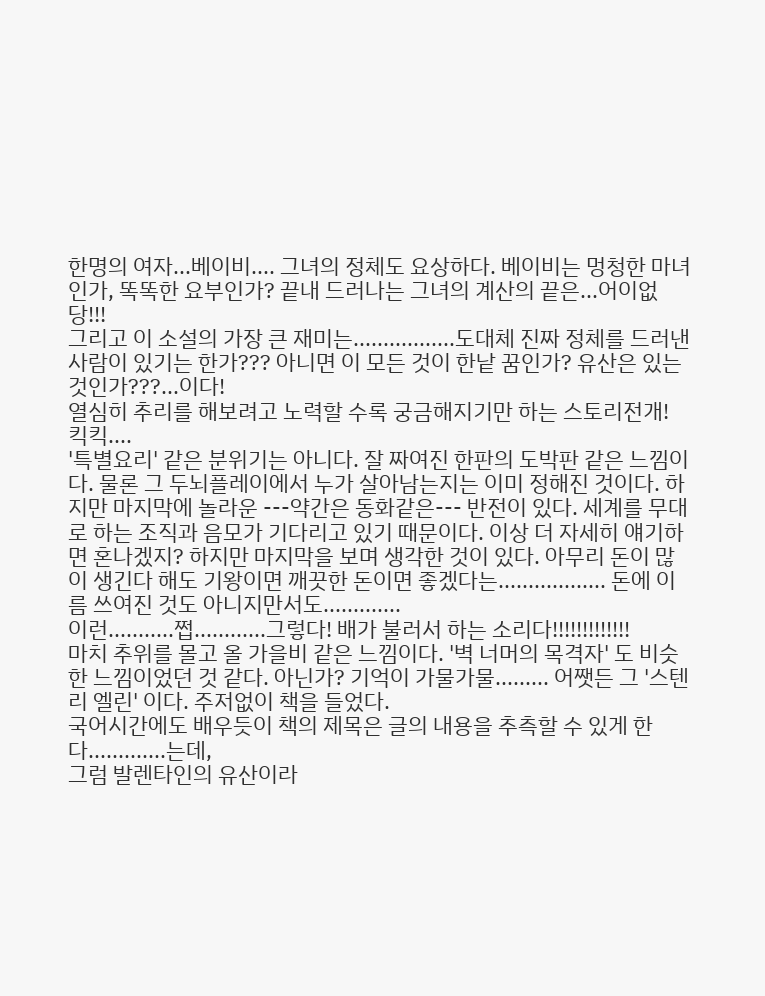한명의 여자...베이비.... 그녀의 정체도 요상하다. 베이비는 멍청한 마녀인가, 똑똑한 요부인가? 끝내 드러나는 그녀의 계산의 끝은...어이없당!!!
그리고 이 소설의 가장 큰 재미는.................도대체 진짜 정체를 드러낸 사람이 있기는 한가??? 아니면 이 모든 것이 한낱 꿈인가? 유산은 있는 것인가???...이다!
열심히 추리를 해보려고 노력할 수록 궁금해지기만 하는 스토리전개! 킥킥....
'특별요리' 같은 분위기는 아니다. 잘 짜여진 한판의 도박판 같은 느낌이다. 물론 그 두뇌플레이에서 누가 살아남는지는 이미 정해진 것이다. 하지만 마지막에 놀라운 ---약간은 동화같은--- 반전이 있다. 세계를 무대로 하는 조직과 음모가 기다리고 있기 때문이다. 이상 더 자세히 얘기하면 혼나겠지? 하지만 마지막을 보며 생각한 것이 있다. 아무리 돈이 많이 생긴다 해도 기왕이면 깨끗한 돈이면 좋겠다는.................. 돈에 이름 쓰여진 것도 아니지만서도.............
이런...........쩝............그렇다! 배가 불러서 하는 소리다!!!!!!!!!!!!!
마치 추위를 몰고 올 가을비 같은 느낌이다. '벽 너머의 목격자' 도 비슷한 느낌이었던 것 같다. 아닌가? 기억이 가물가물......... 어쨋든 그 '스텐리 엘린' 이다. 주저없이 책을 들었다.
국어시간에도 배우듯이 책의 제목은 글의 내용을 추측할 수 있게 한다.............는데,
그럼 발렌타인의 유산이라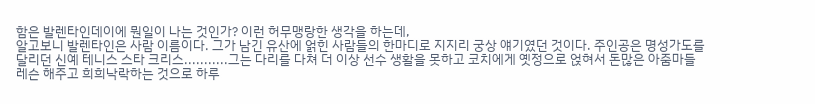함은 발렌타인데이에 뭔일이 나는 것인가? 이런 허무맹랑한 생각을 하는데,
알고보니 발렌타인은 사람 이름이다. 그가 남긴 유산에 얽힌 사람들의 한마디로 지지리 궁상 얘기였던 것이다. 주인공은 명성가도를 달리던 신예 테니스 스타 크리스...........그는 다리를 다쳐 더 이상 선수 생활을 못하고 코치에게 옛정으로 얹혀서 돈많은 아줌마들 레슨 해주고 희희낙락하는 것으로 하루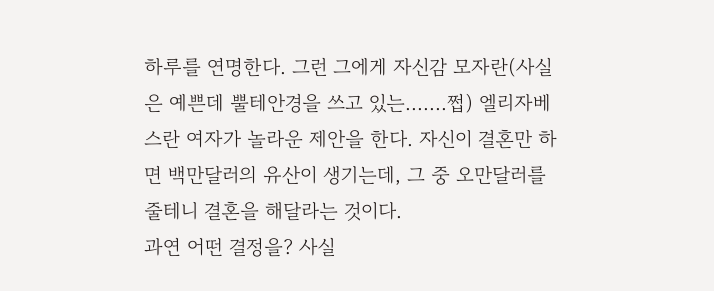하루를 연명한다. 그런 그에게 자신감 모자란(사실은 예쁜데 뿔테안경을 쓰고 있는.......쩝) 엘리자베스란 여자가 놀라운 제안을 한다. 자신이 결혼만 하면 백만달러의 유산이 생기는데, 그 중 오만달러를 줄테니 결혼을 해달라는 것이다.
과연 어떤 결정을? 사실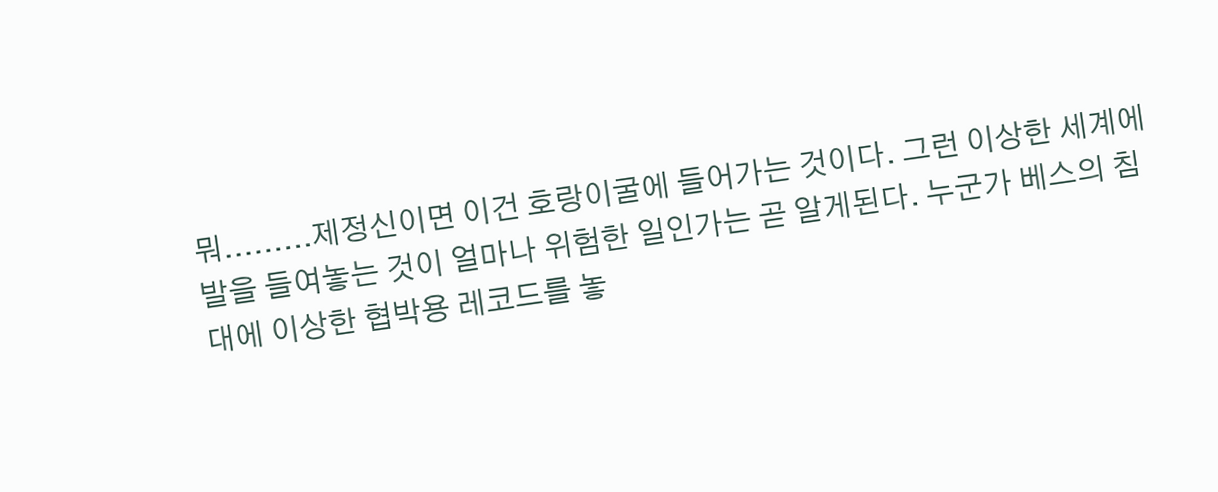뭐.........제정신이면 이건 호랑이굴에 들어가는 것이다. 그런 이상한 세계에 발을 들여놓는 것이 얼마나 위험한 일인가는 곧 알게된다. 누군가 베스의 침대에 이상한 협박용 레코드를 놓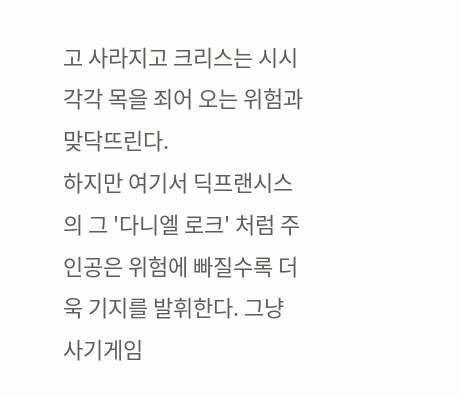고 사라지고 크리스는 시시각각 목을 죄어 오는 위험과 맞닥뜨린다.
하지만 여기서 딕프랜시스의 그 '다니엘 로크' 처럼 주인공은 위험에 빠질수록 더욱 기지를 발휘한다. 그냥 사기게임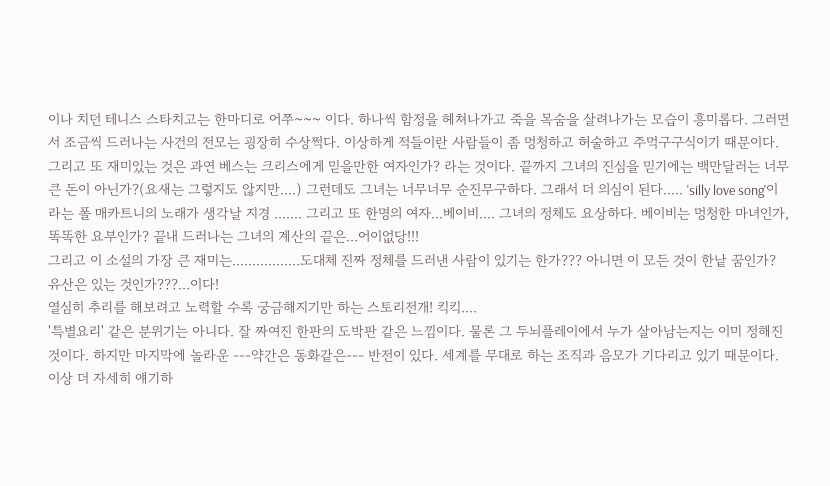이나 치던 테니스 스타치고는 한마디로 어쭈~~~ 이다. 하나씩 함정을 헤쳐나가고 죽을 목숨을 살려나가는 모습이 흥미롭다. 그러면서 조금씩 드러나는 사건의 전모는 굉장히 수상쩍다. 이상하게 적들이란 사람들이 좀 멍청하고 허술하고 주먹구구식이기 때문이다.
그리고 또 재미있는 것은 과연 베스는 크리스에게 믿을만한 여자인가? 라는 것이다. 끝까지 그녀의 진심을 믿기에는 백만달러는 너무 큰 돈이 아닌가?(요새는 그렇지도 않지만....) 그런데도 그녀는 너무너무 순진무구하다. 그래서 더 의심이 된다..... 'silly love song'이라는 폴 매카트니의 노래가 생각날 지경 ....... 그리고 또 한명의 여자...베이비.... 그녀의 정체도 요상하다. 베이비는 멍청한 마녀인가, 똑똑한 요부인가? 끝내 드러나는 그녀의 계산의 끝은...어이없당!!!
그리고 이 소설의 가장 큰 재미는.................도대체 진짜 정체를 드러낸 사람이 있기는 한가??? 아니면 이 모든 것이 한낱 꿈인가? 유산은 있는 것인가???...이다!
열심히 추리를 해보려고 노력할 수록 궁금해지기만 하는 스토리전개! 킥킥....
'특별요리' 같은 분위기는 아니다. 잘 짜여진 한판의 도박판 같은 느낌이다. 물론 그 두뇌플레이에서 누가 살아남는지는 이미 정해진 것이다. 하지만 마지막에 놀라운 ---약간은 동화같은--- 반전이 있다. 세계를 무대로 하는 조직과 음모가 기다리고 있기 때문이다. 이상 더 자세히 얘기하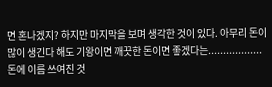면 혼나겠지? 하지만 마지막을 보며 생각한 것이 있다. 아무리 돈이 많이 생긴다 해도 기왕이면 깨끗한 돈이면 좋겠다는.................. 돈에 이름 쓰여진 것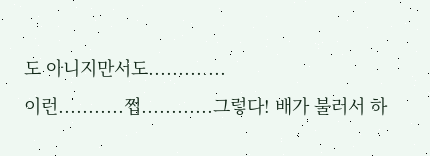도 아니지만서도.............
이런...........쩝............그렇다! 배가 불러서 하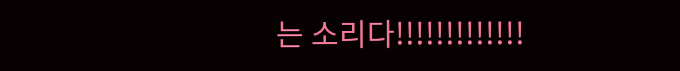는 소리다!!!!!!!!!!!!!